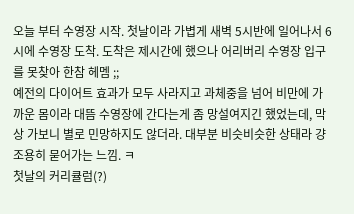오늘 부터 수영장 시작. 첫날이라 가볍게 새벽 5시반에 일어나서 6시에 수영장 도착. 도착은 제시간에 했으나 어리버리 수영장 입구를 못찾아 한참 헤멤 ;;
예전의 다이어트 효과가 모두 사라지고 과체중을 넘어 비만에 가까운 몸이라 대뜸 수영장에 간다는게 좀 망설여지긴 했었는데, 막상 가보니 별로 민망하지도 않더라. 대부분 비슷비슷한 상태라 걍 조용히 묻어가는 느낌. ㅋ
첫날의 커리큘럼(?)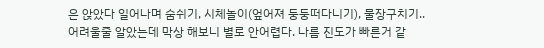은 앉았다 일어나며 숨쉬기, 시체놀이(엎어져 둥둥떠다니기), 물장구치기..어려울줄 알았는데 막상 해보니 별로 안어렵다. 나름 진도가 빠른거 같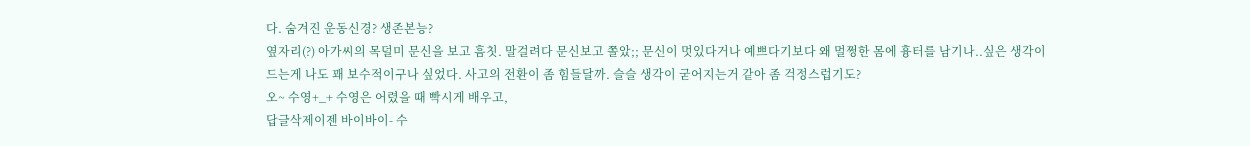다. 숨겨진 운동신경? 생존본능?
옆자리(?) 아가씨의 목덜미 문신을 보고 흠칫. 말걸려다 문신보고 쫄았;; 문신이 멋있다거나 예쁘다기보다 왜 멀쩡한 몸에 흉터를 남기나..싶은 생각이 드는게 나도 꽤 보수적이구나 싶었다. 사고의 전환이 좀 힘들달까. 슬슬 생각이 굳어지는거 같아 좀 걱정스럽기도?
오~ 수영+_+ 수영은 어렸을 때 빡시게 배우고,
답글삭제이젠 바이바이- 수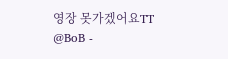영장 못가겠어요TT
@BoB -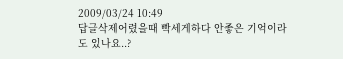2009/03/24 10:49
답글삭제어렸을때 빡세게하다 안좋은 기억이라도 있나요..?